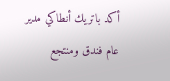أكد باتريك أنطاكي مدير عام فندق ومنتجع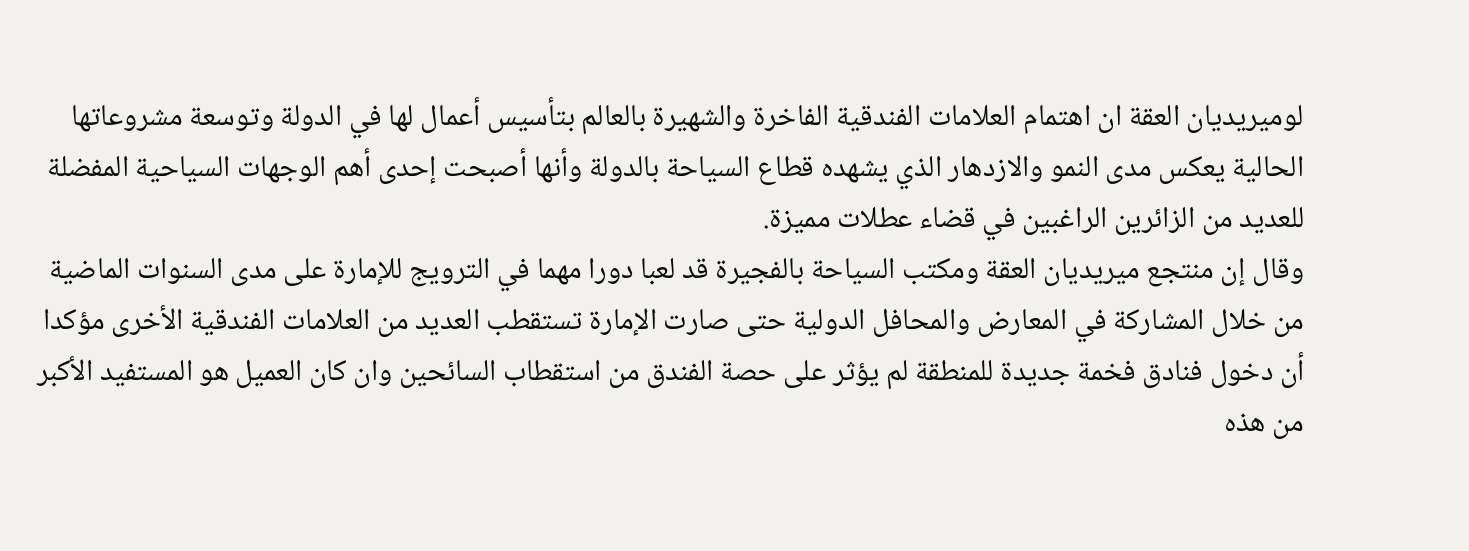لوميريديان العقة ان اهتمام العلامات الفندقية الفاخرة والشهيرة بالعالم بتأسيس أعمال لها في الدولة وتوسعة مشروعاتها الحالية يعكس مدى النمو والازدهار الذي يشهده قطاع السياحة بالدولة وأنها أصبحت إحدى أهم الوجهات السياحية المفضلة للعديد من الزائرين الراغبين في قضاء عطلات مميزة.
وقال إن منتجع ميريديان العقة ومكتب السياحة بالفجيرة قد لعبا دورا مهما في الترويج للإمارة على مدى السنوات الماضية من خلال المشاركة في المعارض والمحافل الدولية حتى صارت الإمارة تستقطب العديد من العلامات الفندقية الأخرى مؤكدا أن دخول فنادق فخمة جديدة للمنطقة لم يؤثر على حصة الفندق من استقطاب السائحين وان كان العميل هو المستفيد الأكبر من هذه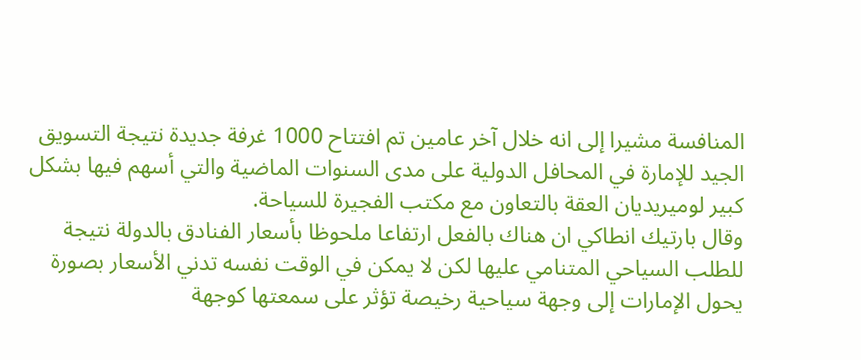المنافسة مشيرا إلى انه خلال آخر عامين تم افتتاح 1000 غرفة جديدة نتيجة التسويق الجيد للإمارة في المحافل الدولية على مدى السنوات الماضية والتي أسهم فيها بشكل كبير لوميريديان العقة بالتعاون مع مكتب الفجيرة للسياحة.
وقال بارتيك انطاكي ان هناك بالفعل ارتفاعا ملحوظا بأسعار الفنادق بالدولة نتيجة للطلب السياحي المتنامي عليها لكن لا يمكن في الوقت نفسه تدني الأسعار بصورة يحول الإمارات إلى وجهة سياحية رخيصة تؤثر على سمعتها كوجهة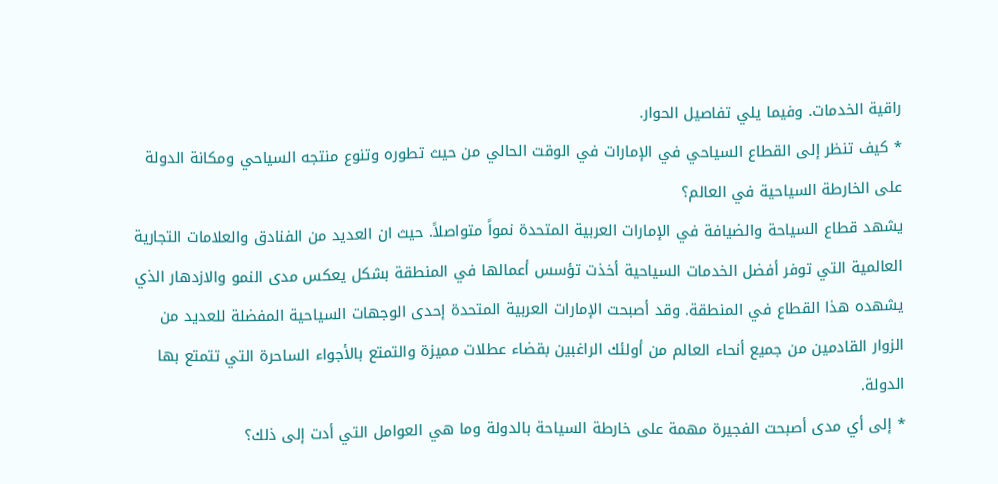راقية الخدمات. وفيما يلي تفاصيل الحوار.
* كيف تنظر إلى القطاع السياحي في الإمارات في الوقت الحالي من حيث تطوره وتنوع منتجه السياحي ومكانة الدولة على الخارطة السياحية في العالم؟
يشهد قطاع السياحة والضيافة في الإمارات العربية المتحدة نمواً متواصلاً. حيث ان العديد من الفنادق والعلامات التجارية العالمية التي توفر أفضل الخدمات السياحية أخذت تؤسس أعمالها في المنطقة بشكل يعكس مدى النمو والازدهار الذي يشهده هذا القطاع في المنطقة. وقد أصبحت الإمارات العربية المتحدة إحدى الوجهات السياحية المفضلة للعديد من الزوار القادمين من جميع أنحاء العالم من أولئك الراغبين بقضاء عطلات مميزة والتمتع بالأجواء الساحرة التي تتمتع بها الدولة.
* إلى أي مدى أصبحت الفجيرة مهمة على خارطة السياحة بالدولة وما هي العوامل التي أدت إلى ذلك؟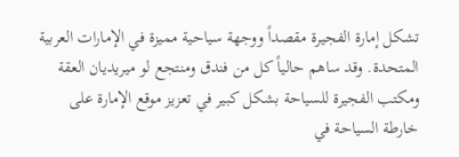تشكل إمارة الفجيرة مقصداً ووجهة سياحية مميزة في الإمارات العربية المتحدة. وقد ساهم حالياً كل من فندق ومنتجع لو ميريديان العقة ومكتب الفجيرة للسياحة بشكل كبير في تعزيز موقع الإمارة على خارطة السياحة في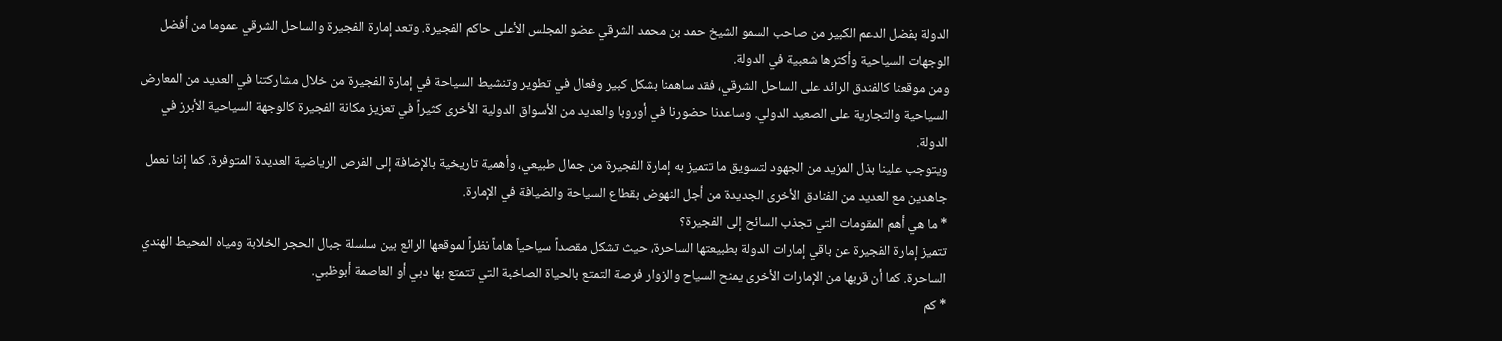الدولة بفضل الدعم الكبير من صاحب السمو الشيخ حمد بن محمد الشرقي عضو المجلس الأعلى حاكم الفجيرة. وتعد إمارة الفجيرة والساحل الشرقي عموما من أفضل الوجهات السياحية وأكثرها شعبية في الدولة.
ومن موقعنا كالفندق الرائد على الساحل الشرقي، فقد ساهمنا بشكل كبير وفعال في تطوير وتنشيط السياحة في إمارة الفجيرة من خلال مشاركتنا في العديد من المعارض السياحية والتجارية على الصعيد الدولي. وساعدنا حضورنا في أوروبا والعديد من الأسواق الدولية الأخرى كثيراً في تعزيز مكانة الفجيرة كالوجهة السياحية الأبرز في الدولة.
ويتوجب علينا بذل المزيد من الجهود لتسويق ما تتميز به إمارة الفجيرة من جمال طبيعي، وأهمية تاريخية بالإضافة إلى الفرص الرياضية العديدة المتوفرة. كما إننا نعمل جاهدين مع العديد من الفنادق الأخرى الجديدة من أجل النهوض بقطاع السياحة والضيافة في الإمارة.
* ما هي أهم المقومات التي تجذب السائح إلى الفجيرة؟
تتميز إمارة الفجيرة عن باقي إمارات الدولة بطبيعتها الساحرة، حيث تشكل مقصداً سياحياً هاماً نظراً لموقعها الرائع بين سلسلة جبال الحجر الخلابة ومياه المحيط الهندي الساحرة. كما أن قربها من الإمارات الأخرى يمنح السياح والزوار فرصة التمتع بالحياة الصاخبة التي تتمتع بها دبي أو العاصمة أبوظبي.
* كم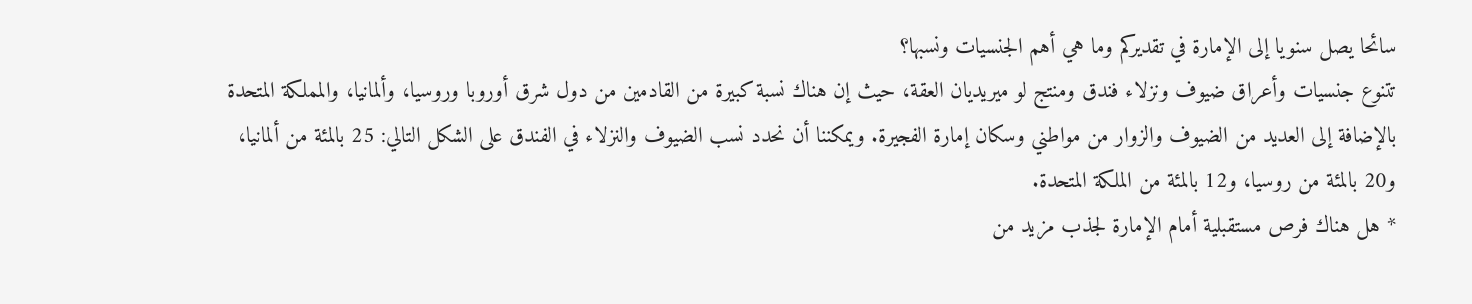سائحا يصل سنويا إلى الإمارة في تقديركم وما هي أهم الجنسيات ونسبها؟
تتنوع جنسيات وأعراق ضيوف ونزلاء فندق ومنتج لو ميريديان العقة، حيث إن هناك نسبة كبيرة من القادمين من دول شرق أوروبا وروسيا، وألمانيا، والمملكة المتحدة بالإضافة إلى العديد من الضيوف والزوار من مواطني وسكان إمارة الفجيرة. ويمكننا أن نحدد نسب الضيوف والنزلاء في الفندق على الشكل التالي: 25 بالمئة من ألمانيا، و20 بالمئة من روسيا، و12 بالمئة من الملكة المتحدة.
* هل هناك فرص مستقبلية أمام الإمارة لجذب مزيد من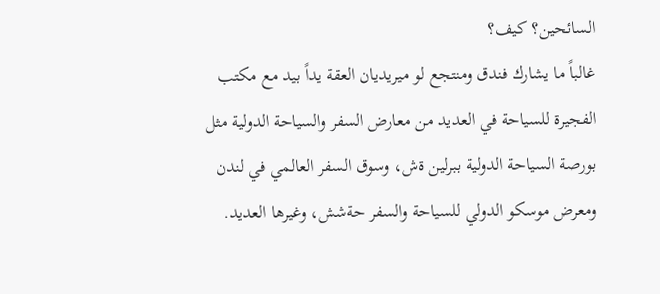السائحين؟ كيف؟
غالباً ما يشارك فندق ومنتجع لو ميريديان العقة يداً بيد مع مكتب الفجيرة للسياحة في العديد من معارض السفر والسياحة الدولية مثل بورصة السياحة الدولية ببرلين ةش، وسوق السفر العالمي في لندن ومعرض موسكو الدولي للسياحة والسفر حةشش، وغيرها العديد.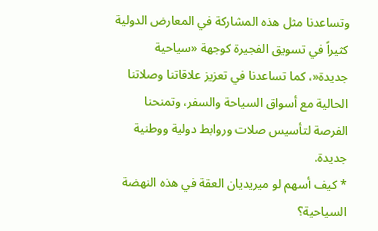وتساعدنا مثل هذه المشاركة في المعارض الدولية كثيراً في تسويق الفجيرة كوجهة «سياحية جديدة«، كما تساعدنا في تعزيز علاقاتنا وصلاتنا الحالية مع أسواق السياحة والسفر، وتمنحنا الفرصة لتأسيس صلات وروابط دولية ووطنية جديدة.
* كيف أسهم لو ميريديان العقة في هذه النهضة السياحية؟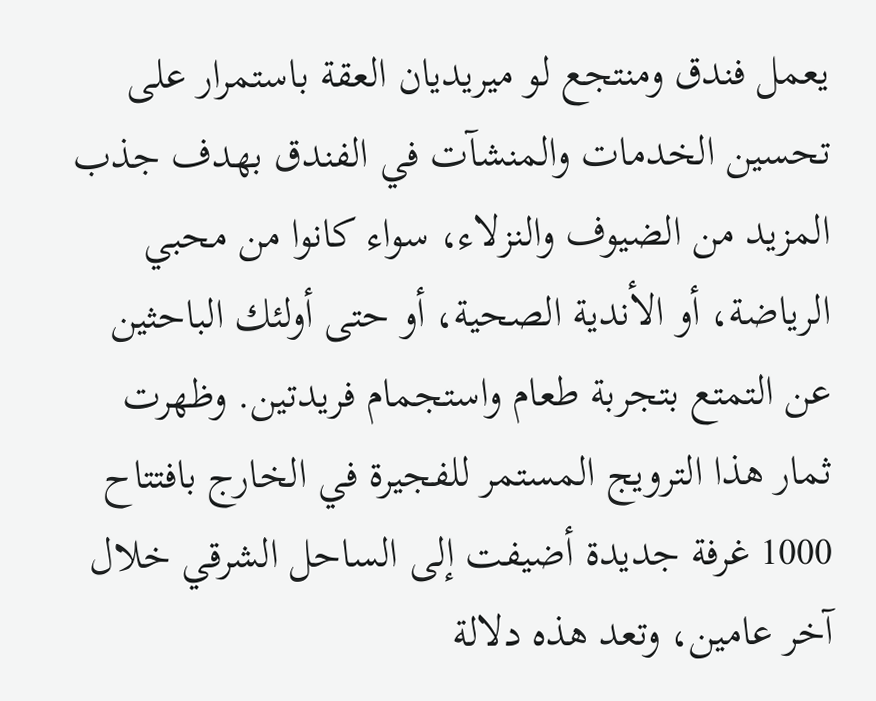يعمل فندق ومنتجع لو ميريديان العقة باستمرار على تحسين الخدمات والمنشآت في الفندق بهدف جذب المزيد من الضيوف والنزلاء، سواء كانوا من محبي الرياضة، أو الأندية الصحية، أو حتى أولئك الباحثين عن التمتع بتجربة طعام واستجمام فريدتين. وظهرت ثمار هذا الترويج المستمر للفجيرة في الخارج بافتتاح 1000 غرفة جديدة أضيفت إلى الساحل الشرقي خلال آخر عامين، وتعد هذه دلالة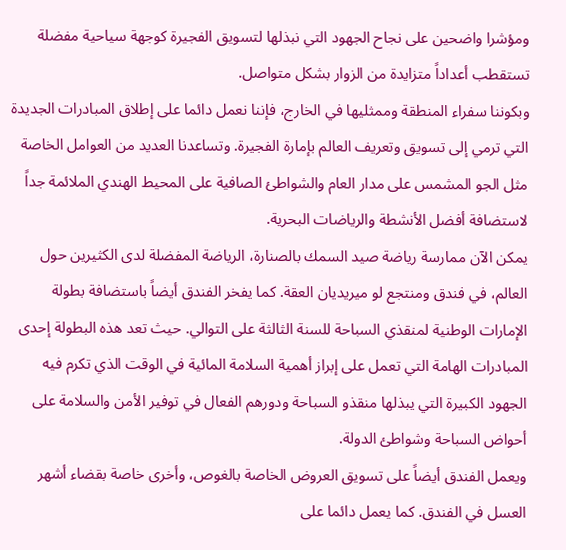ومؤشرا واضحين على نجاح الجهود التي نبذلها لتسويق الفجيرة كوجهة سياحية مفضلة تستقطب أعداداً متزايدة من الزوار بشكل متواصل.
وبكوننا سفراء المنطقة وممثليها في الخارج، فإننا نعمل دائما على إطلاق المبادرات الجديدة التي ترمي إلى تسويق وتعريف العالم بإمارة الفجيرة. وتساعدنا العديد من العوامل الخاصة مثل الجو المشمس على مدار العام والشواطئ الصافية على المحيط الهندي الملائمة جداً لاستضافة أفضل الأنشطة والرياضات البحرية.
يمكن الآن ممارسة رياضة صيد السمك بالصنارة، الرياضة المفضلة لدى الكثيرين حول العالم، في فندق ومنتجع لو ميريديان العقة. كما يفخر الفندق أيضاً باستضافة بطولة الإمارات الوطنية لمنقذي السباحة للسنة الثالثة على التوالي. حيث تعد هذه البطولة إحدى المبادرات الهامة التي تعمل على إبراز أهمية السلامة المائية في الوقت الذي تكرم فيه الجهود الكبيرة التي يبذلها منقذو السباحة ودورهم الفعال في توفير الأمن والسلامة على أحواض السباحة وشواطئ الدولة.
ويعمل الفندق أيضاً على تسويق العروض الخاصة بالغوص، وأخرى خاصة بقضاء أشهر العسل في الفندق. كما يعمل دائما على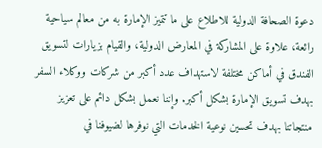دعوة الصحافة الدولية للاطلاع على ما تتميز الإمارة به من معالم سياحية رائعة، علاوة على المشاركة في المعارض الدولية، والقيام بزيارات لتسويق الفندق في أماكن مختلفة لاستهداف عدد أكبر من شركات ووكلاء السفر بهدف تسويق الإمارة بشكل أكبر. وإننا نعمل بشكل دائم على تعزيز منتجاتنا بهدف تحسين نوعية الخدمات التي نوفرها لضيوفنا في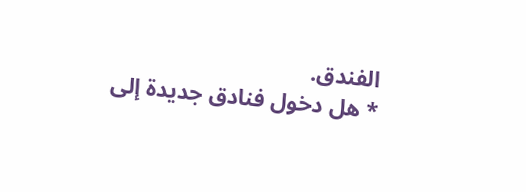الفندق.
* هل دخول فنادق جديدة إلى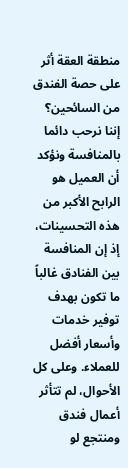منطقة العقة أثر على حصة الفندق من السائحين؟
إننا نرحب دائما بالمنافسة ونؤكد أن العميل هو الرابح الأكبر من هذه التحسينات، إذ إن المنافسة بين الفنادق غالباً ما تكون بهدف توفير خدمات وأسعار أفضل للعملاء. وعلى كل الأحوال، لم تتأثر أعمال فندق ومنتجع لو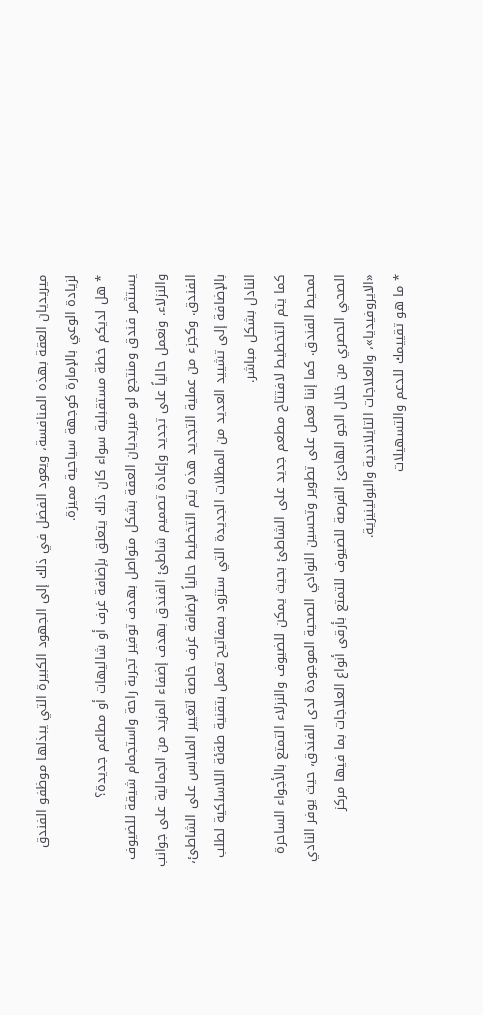ميريديان العقة بهذه المنافسة، ويعود الفضل في ذلك إلى الجهود الكبيرة التي يبذلها موظفو الفندق لزيادة الوعي بالإمارة كوجهة سياحية مميزة.
* هل لديكم خطة مستقبلية سواء كان ذلك يتعلق بإضافة غرف أو شاليهات أو مطاعم جديدة؟
يستثمر فندق ومنتجع لو ميريديان العقة بشكل متواصل بهدف توفير تجربة راحة واستجمام شيقة للضيوف والنزلاء. ونعمل حالياً على تجديد وإعادة تصميم شاطئ الفندق بهدف إضفاء المزيد من الجمالية على جوانب الفندق. وكجزء من عملية التجديد هذه يتم التخطيط حالياً لإضافة غرف خاصة لتغيير الملابس على الشاطئ، بالإضافة إلى تشييد العديد من المظلات الجديدة التي ستزود بمفاتيح تعمل بتقنية طةئة اللاسلكية لطلب النادل بشكل مباشر.
كما يتم التخطيط لافتتاح مطعم جديد على الشاطئ بحيث يمكن للضيوف والنزلاء التمتع بالأجواء الساحرة لمحيط الفندق. كما إننا نعمل على تطوير وتحسين النوادي الصحية الموجودة لدى الفندق، حيث يوفر النادي الصحي الحصري من خلال الجو الهادئ الفرصة للضيوف للتمتع بأرقى أنواع العلاجات بما فيها مركز «الايروفيديا»، والعلاجات التايلاندية والبولينيزية.
* ما هو تقييمك للدعم والتسهيلات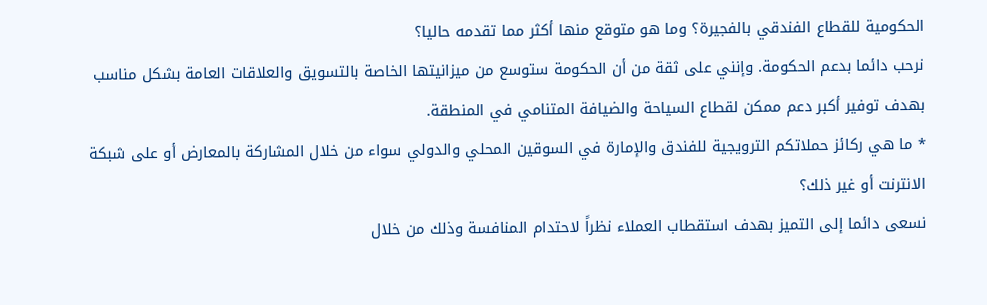الحكومية للقطاع الفندقي بالفجيرة؟ وما هو متوقع منها أكثر مما تقدمه حاليا؟
نرحب دائما بدعم الحكومة. وإنني على ثقة من أن الحكومة ستوسع من ميزانيتها الخاصة بالتسويق والعلاقات العامة بشكل مناسب بهدف توفير أكبر دعم ممكن لقطاع السياحة والضيافة المتنامي في المنطقة.
* ما هي ركائز حملاتكم الترويجية للفندق والإمارة في السوقين المحلي والدولي سواء من خلال المشاركة بالمعارض أو على شبكة الانترنت أو غير ذلك؟
نسعى دائما إلى التميز بهدف استقطاب العملاء نظراً لاحتدام المنافسة وذلك من خلال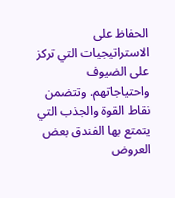الحفاظ على الاستراتيجيات التي تركز على الضيوف واحتياجاتهم. وتتضمن نقاط القوة والجذب التي يتمتع بها الفندق بعض العروض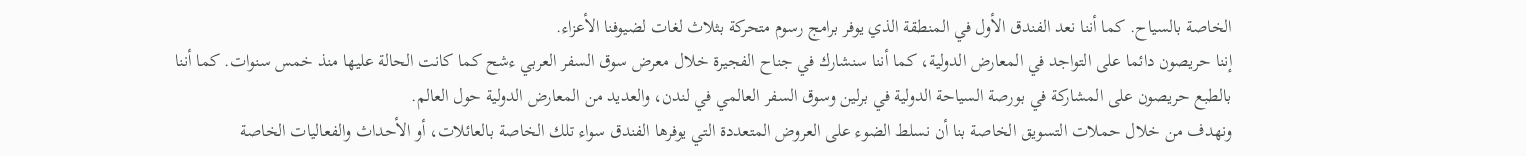الخاصة بالسياح. كما أننا نعد الفندق الأول في المنطقة الذي يوفر برامج رسوم متحركة بثلاث لغات لضيوفنا الأعزاء.
إننا حريصون دائما على التواجد في المعارض الدولية، كما أننا سنشارك في جناح الفجيرة خلال معرض سوق السفر العربي ءشح كما كانت الحالة عليها منذ خمس سنوات. كما أننا بالطبع حريصون على المشاركة في بورصة السياحة الدولية في برلين وسوق السفر العالمي في لندن، والعديد من المعارض الدولية حول العالم.
ونهدف من خلال حملات التسويق الخاصة بنا أن نسلط الضوء على العروض المتعددة التي يوفرها الفندق سواء تلك الخاصة بالعائلات، أو الأحداث والفعاليات الخاصة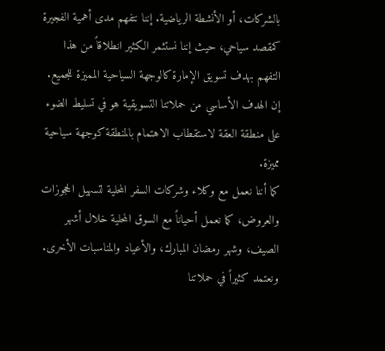بالشركات، أو الأنشطة الرياضية. إننا نتفهم مدى أهمية الفجيرة كمقصد سياحي، حيث إننا نستثمر الكثير انطلاقاً من هذا التفهم بهدف تسويق الإمارة كالوجهة السياحية المميزة للجميع. إن الهدف الأساسي من حملاتنا التسويقية هو في تسليط الضوء على منطقة العقة لاستقطاب الاهتمام بالمنطقة كوجهة سياحية مميزة.
كما أننا نعمل مع وكلاء وشركات السفر المحلية لتسهيل الحجوزات والعروض، كما نعمل أحياناً مع السوق المحلية خلال أشهر الصيف، وشهر رمضان المبارك، والأعياد والمناسبات الأخرى. ونعتمد كثيراً في حملاتنا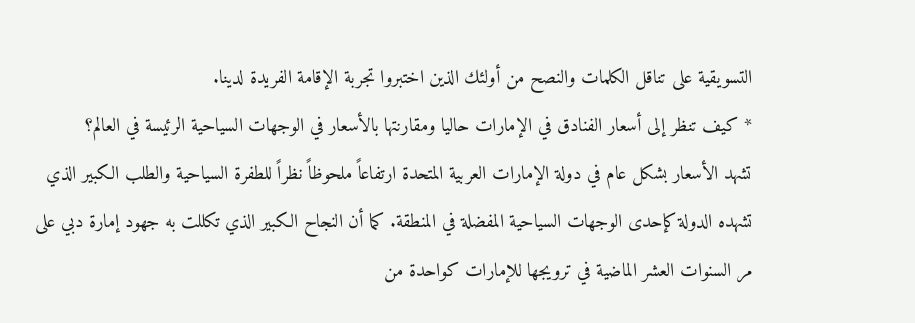التسويقية على تناقل الكلمات والنصح من أولئك الذين اختبروا تجربة الإقامة الفريدة لدينا.
* كيف تنظر إلى أسعار الفنادق في الإمارات حاليا ومقارنتها بالأسعار في الوجهات السياحية الرئيسة في العالم؟
تشهد الأسعار بشكل عام في دولة الإمارات العربية المتحدة ارتفاعاً ملحوظاً نظراً للطفرة السياحية والطلب الكبير الذي تشهده الدولة كإحدى الوجهات السياحية المفضلة في المنطقة. كما أن النجاح الكبير الذي تكللت به جهود إمارة دبي على مر السنوات العشر الماضية في ترويجها للإمارات كواحدة من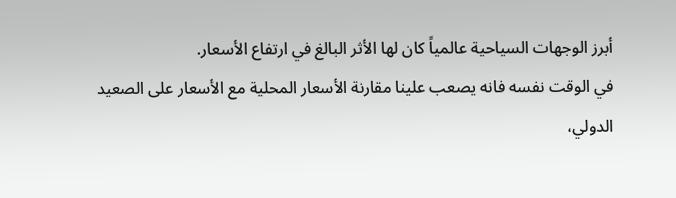أبرز الوجهات السياحية عالمياً كان لها الأثر البالغ في ارتفاع الأسعار.
في الوقت نفسه فانه يصعب علينا مقارنة الأسعار المحلية مع الأسعار على الصعيد الدولي،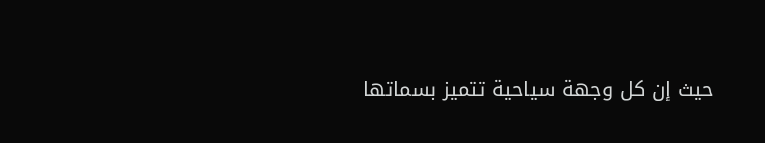حيث إن كل وجهة سياحية تتميز بسماتها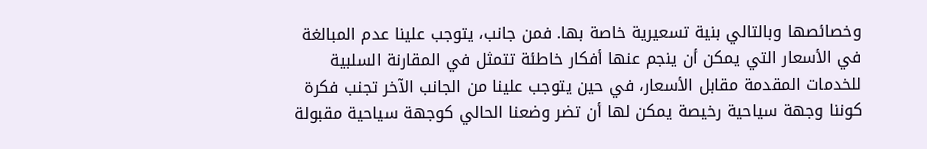وخصائصها وبالتالي بنية تسعيرية خاصة بها. فمن جانب، يتوجب علينا عدم المبالغة في الأسعار التي يمكن أن ينجم عنها أفكار خاطئة تتمثل في المقارنة السلبية للخدمات المقدمة مقابل الأسعار، في حين يتوجب علينا من الجانب الآخر تجنب فكرة كوننا وجهة سياحية رخيصة يمكن لها أن تضر وضعنا الحالي كوجهة سياحية مقبولة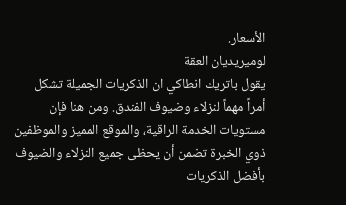الأسعار.
لوميريديان العقة
يقول باتريك انطاكي ان الذكريات الجميلة تشكل أمراً مهماً لنزلاء وضيوف الفندق. ومن هنا فإن مستويات الخدمة الراقية، والموقع المميز والموظفين ذوي الخبرة تضمن أن يحظى جميع النزلاء والضيوف بأفضل الذكريات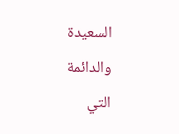السعيدة والدائمة التي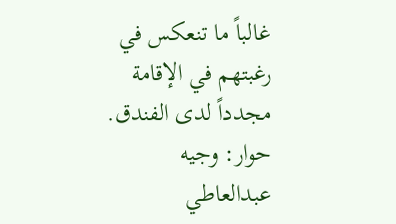غالباً ما تنعكس في رغبتهم في الإقامة مجدداً لدى الفندق.
حوار: وجيه عبدالعاطي